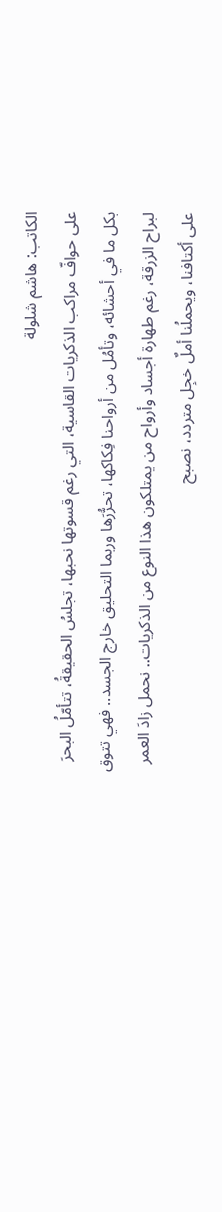الكاتب: هاشم شلولة
على حوافّ مراكب الذكريات القاسية، التي رغم قسوتها نحبها، تجلسُ الحقيقةُ، تتأمّلُ البحرَ بكل ما في أحشائه، وتأمُل من أرواحنا فِكاكها، تحرُّرَها وربما التحليق خارج الجسد.. فهي تتوق لبراح الزرقة، رغم طهارة أجساد وأرواح من يمتلكون هذا النوع من الذكريات.. نحمل زادَ العمر على أكتافنا، ويحملُنا أملٌ خجِل متردد، نصبح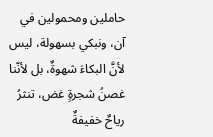حاملين ومحمولين في آن، ونبكي بسهولة، ليس لأنَّ البكاءَ شهوةٌ، بل لأنّنا غصنُ شجرةٍ غض، تنثرُ رياحٌ خفيفةٌ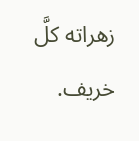زهراته كلَّ خريف.